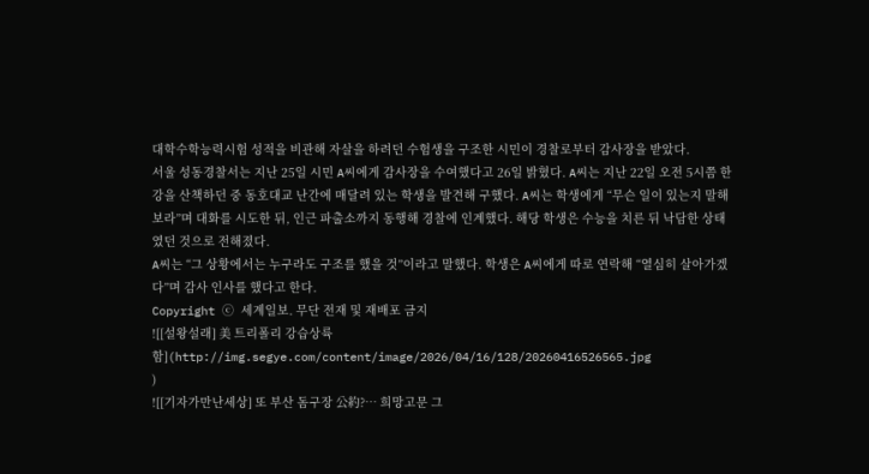대학수학능력시험 성적을 비관해 자살을 하려던 수험생을 구조한 시민이 경찰로부터 감사장을 받았다.
서울 성동경찰서는 지난 25일 시민 A씨에게 감사장을 수여했다고 26일 밝혔다. A씨는 지난 22일 오전 5시쯤 한강을 산책하던 중 동호대교 난간에 매달려 있는 학생을 발견해 구했다. A씨는 학생에게 “무슨 일이 있는지 말해 보라”며 대화를 시도한 뒤, 인근 파출소까지 동행해 경찰에 인계했다. 해당 학생은 수능을 치른 뒤 낙담한 상태였던 것으로 전해졌다.
A씨는 “그 상황에서는 누구라도 구조를 했을 것”이라고 말했다. 학생은 A씨에게 따로 연락해 “열심히 살아가겠다”며 감사 인사를 했다고 한다.
Copyright ⓒ 세계일보. 무단 전재 및 재배포 금지
![[설왕설래] 美 트리폴리 강습상륙함](http://img.segye.com/content/image/2026/04/16/128/20260416526565.jpg
)
![[기자가만난세상] 또 부산 돔구장 公約?… 희망고문 그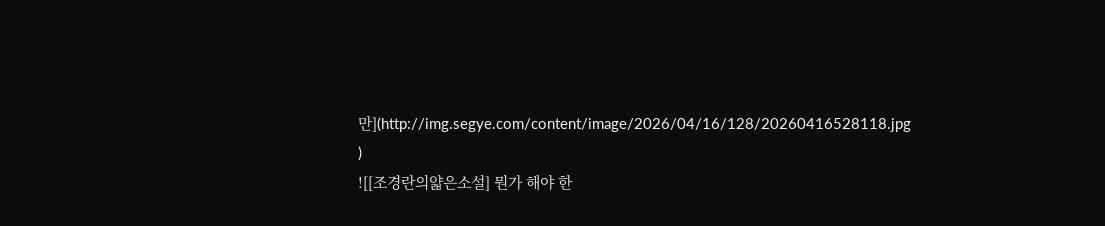만](http://img.segye.com/content/image/2026/04/16/128/20260416528118.jpg
)
![[조경란의얇은소설] 뭔가 해야 한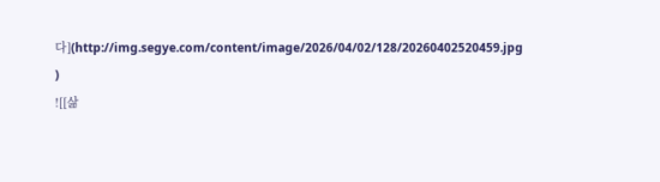다](http://img.segye.com/content/image/2026/04/02/128/20260402520459.jpg
)
![[삶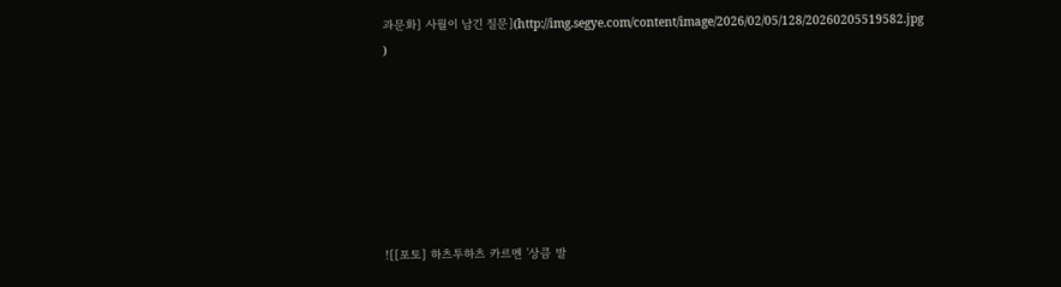과문화] 사월이 남긴 질문](http://img.segye.com/content/image/2026/02/05/128/20260205519582.jpg
)







![[포토] 하츠투하츠 카르멘 '상큼 발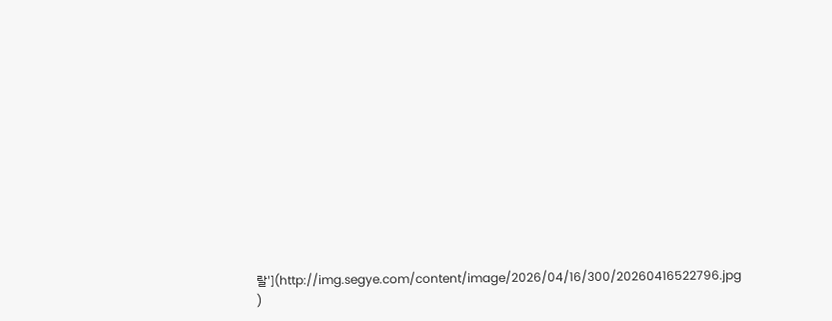랄'](http://img.segye.com/content/image/2026/04/16/300/20260416522796.jpg
)